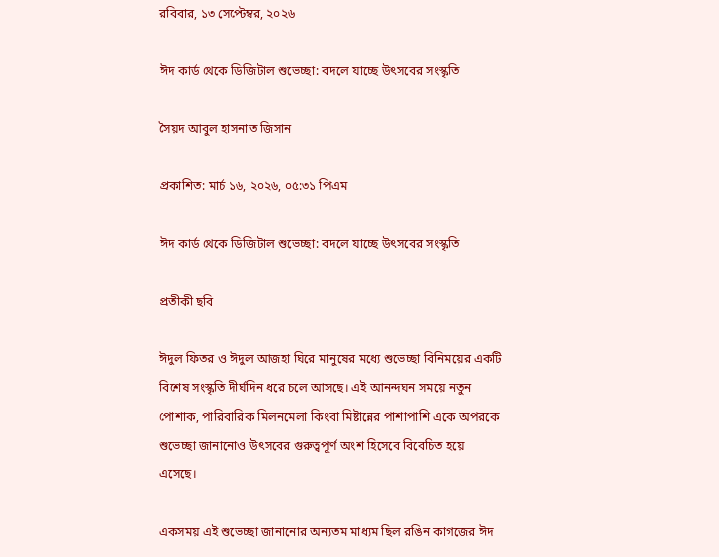রবিবার, ১৩ সেপ্টেম্বর, ২০২৬

ঈদ কার্ড থেকে ডিজিটাল শুভেচ্ছা: বদলে যাচ্ছে উৎসবের সংস্কৃতি

সৈয়দ আবুল হাসনাত জিসান

প্রকাশিত: মার্চ ১৬, ২০২৬, ০৫:৩১ পিএম

ঈদ কার্ড থেকে ডিজিটাল শুভেচ্ছা: বদলে যাচ্ছে উৎসবের সংস্কৃতি

প্রতীকী ছবি

ঈদুল ফিতর ও ঈদুল আজহা ঘিরে মানুষের মধ্যে শুভেচ্ছা বিনিময়ের একটি বিশেষ সংস্কৃতি দীর্ঘদিন ধরে চলে আসছে। এই আনন্দঘন সময়ে নতুন পোশাক, পারিবারিক মিলনমেলা কিংবা মিষ্টান্নের পাশাপাশি একে অপরকে শুভেচ্ছা জানানোও উৎসবের গুরুত্বপূর্ণ অংশ হিসেবে বিবেচিত হয়ে এসেছে।

একসময় এই শুভেচ্ছা জানানোর অন্যতম মাধ্যম ছিল রঙিন কাগজের ঈদ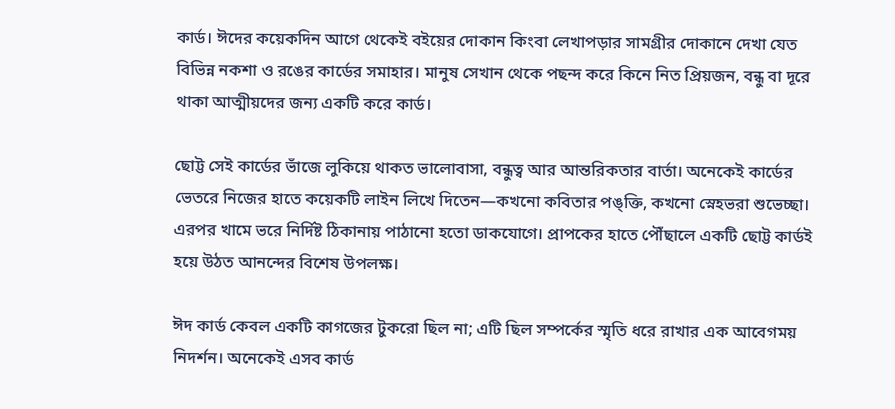কার্ড। ঈদের কয়েকদিন আগে থেকেই বইয়ের দোকান কিংবা লেখাপড়ার সামগ্রীর দোকানে দেখা যেত বিভিন্ন নকশা ও রঙের কার্ডের সমাহার। মানুষ সেখান থেকে পছন্দ করে কিনে নিত প্রিয়জন, বন্ধু বা দূরে থাকা আত্মীয়দের জন্য একটি করে কার্ড।

ছোট্ট সেই কার্ডের ভাঁজে লুকিয়ে থাকত ভালোবাসা, বন্ধুত্ব আর আন্তরিকতার বার্তা। অনেকেই কার্ডের ভেতরে নিজের হাতে কয়েকটি লাইন লিখে দিতেন—কখনো কবিতার পঙ্‌ক্তি, কখনো স্নেহভরা শুভেচ্ছা। এরপর খামে ভরে নির্দিষ্ট ঠিকানায় পাঠানো হতো ডাকযোগে। প্রাপকের হাতে পৌঁছালে একটি ছোট্ট কার্ডই হয়ে উঠত আনন্দের বিশেষ উপলক্ষ।

ঈদ কার্ড কেবল একটি কাগজের টুকরো ছিল না; এটি ছিল সম্পর্কের স্মৃতি ধরে রাখার এক আবেগময় নিদর্শন। অনেকেই এসব কার্ড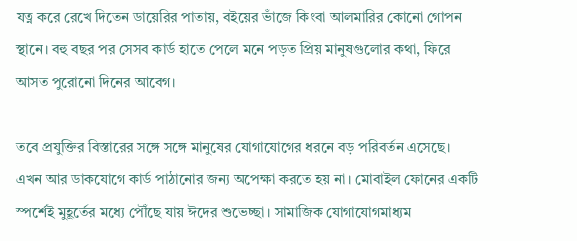যত্ন করে রেখে দিতেন ডায়েরির পাতায়, বইয়ের ভাঁজে কিংবা আলমারির কোনো গোপন স্থানে। বহু বছর পর সেসব কার্ড হাতে পেলে মনে পড়ত প্রিয় মানুষগুলোর কথা, ফিরে আসত পুরোনো দিনের আবেগ।

তবে প্রযুক্তির বিস্তারের সঙ্গে সঙ্গে মানুষের যোগাযোগের ধরনে বড় পরিবর্তন এসেছে। এখন আর ডাকযোগে কার্ড পাঠানোর জন্য অপেক্ষা করতে হয় না। মোবাইল ফোনের একটি স্পর্শেই মুহূর্তের মধ্যে পৌঁছে যায় ঈদের শুভেচ্ছা। সামাজিক যোগাযোগমাধ্যম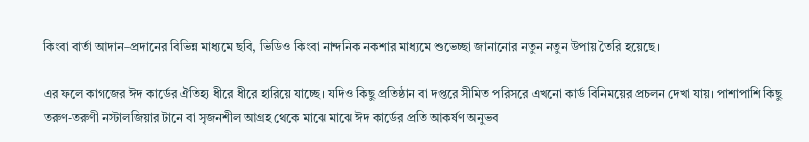কিংবা বার্তা আদান–প্রদানের বিভিন্ন মাধ্যমে ছবি, ভিডিও কিংবা নান্দনিক নকশার মাধ্যমে শুভেচ্ছা জানানোর নতুন নতুন উপায় তৈরি হয়েছে।

এর ফলে কাগজের ঈদ কার্ডের ঐতিহ্য ধীরে ধীরে হারিয়ে যাচ্ছে। যদিও কিছু প্রতিষ্ঠান বা দপ্তরে সীমিত পরিসরে এখনো কার্ড বিনিময়ের প্রচলন দেখা যায়। পাশাপাশি কিছু তরুণ-তরুণী নস্টালজিয়ার টানে বা সৃজনশীল আগ্রহ থেকে মাঝে মাঝে ঈদ কার্ডের প্রতি আকর্ষণ অনুভব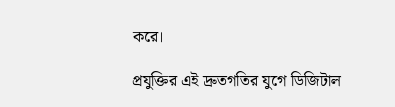করে।

প্রযুক্তির এই দ্রুতগতির যুগে ডিজিটাল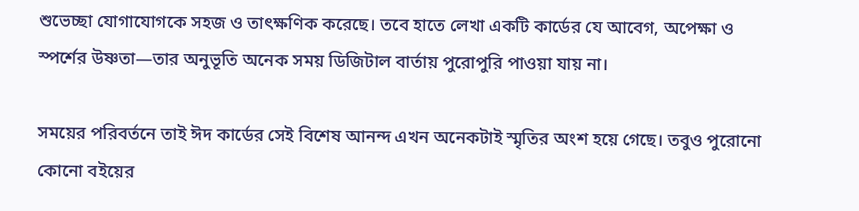শুভেচ্ছা যোগাযোগকে সহজ ও তাৎক্ষণিক করেছে। তবে হাতে লেখা একটি কার্ডের যে আবেগ, অপেক্ষা ও স্পর্শের উষ্ণতা—তার অনুভূতি অনেক সময় ডিজিটাল বার্তায় পুরোপুরি পাওয়া যায় না।

সময়ের পরিবর্তনে তাই ঈদ কার্ডের সেই বিশেষ আনন্দ এখন অনেকটাই স্মৃতির অংশ হয়ে গেছে। তবুও পুরোনো কোনো বইয়ের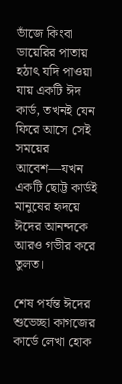ভাঁজে কিংবা ডায়েরির পাতায় হঠাৎ যদি পাওয়া যায় একটি ঈদ কার্ড, তখনই যেন ফিরে আসে সেই সময়ের আবেশ—যখন একটি ছোট্ট কার্ডই মানুষের হৃদয়ে ঈদের আনন্দকে আরও গভীর করে তুলত।

শেষ পর্যন্ত ঈদের শুভেচ্ছা কাগজের কার্ডে লেখা হোক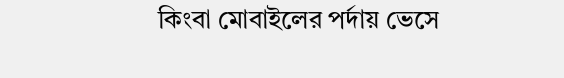কিংবা মোবাইলের পর্দায় ভেসে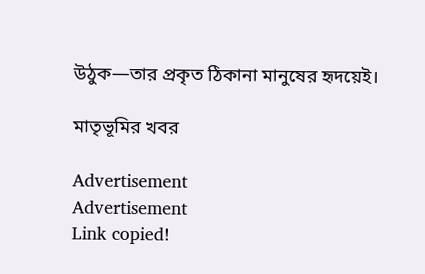উঠুক—তার প্রকৃত ঠিকানা মানুষের হৃদয়েই।

মাতৃভূমির খবর

Advertisement
Advertisement
Link copied!